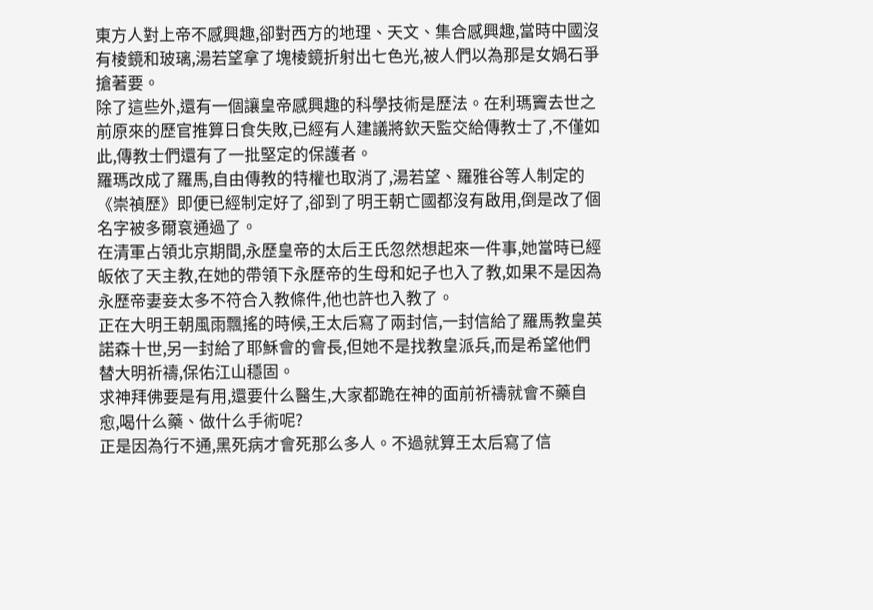東方人對上帝不感興趣,卻對西方的地理、天文、集合感興趣,當時中國沒有棱鏡和玻璃,湯若望拿了塊棱鏡折射出七色光,被人們以為那是女媧石爭搶著要。
除了這些外,還有一個讓皇帝感興趣的科學技術是歷法。在利瑪竇去世之前原來的歷官推算日食失敗,已經有人建議將欽天監交給傳教士了,不僅如此,傳教士們還有了一批堅定的保護者。
羅瑪改成了羅馬,自由傳教的特權也取消了,湯若望、羅雅谷等人制定的《崇禎歷》即便已經制定好了,卻到了明王朝亡國都沒有啟用,倒是改了個名字被多爾袞通過了。
在清軍占領北京期間,永歷皇帝的太后王氏忽然想起來一件事,她當時已經皈依了天主教,在她的帶領下永歷帝的生母和妃子也入了教,如果不是因為永歷帝妻妾太多不符合入教條件,他也許也入教了。
正在大明王朝風雨飄搖的時候,王太后寫了兩封信,一封信給了羅馬教皇英諾森十世,另一封給了耶穌會的會長,但她不是找教皇派兵,而是希望他們替大明祈禱,保佑江山穩固。
求神拜佛要是有用,還要什么醫生,大家都跪在神的面前祈禱就會不藥自愈,喝什么藥、做什么手術呢?
正是因為行不通,黑死病才會死那么多人。不過就算王太后寫了信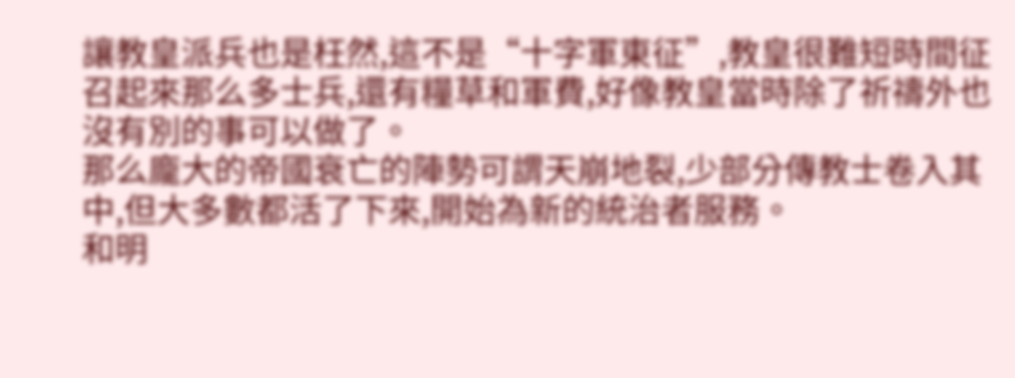讓教皇派兵也是枉然,這不是“十字軍東征”,教皇很難短時間征召起來那么多士兵,還有糧草和軍費,好像教皇當時除了祈禱外也沒有別的事可以做了。
那么龐大的帝國衰亡的陣勢可謂天崩地裂,少部分傳教士卷入其中,但大多數都活了下來,開始為新的統治者服務。
和明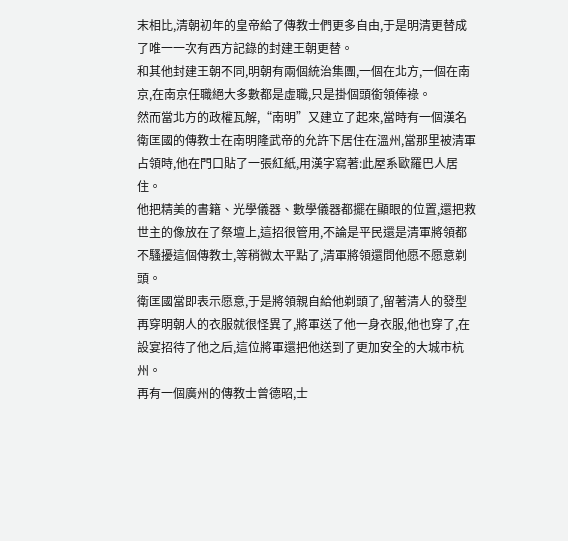末相比,清朝初年的皇帝給了傳教士們更多自由,于是明清更替成了唯一一次有西方記錄的封建王朝更替。
和其他封建王朝不同,明朝有兩個統治集團,一個在北方,一個在南京,在南京任職絕大多數都是虛職,只是掛個頭銜領俸祿。
然而當北方的政權瓦解,“南明”又建立了起來,當時有一個漢名衛匡國的傳教士在南明隆武帝的允許下居住在溫州,當那里被清軍占領時,他在門口貼了一張紅紙,用漢字寫著:此屋系歐羅巴人居住。
他把精美的書籍、光學儀器、數學儀器都擺在顯眼的位置,還把救世主的像放在了祭壇上,這招很管用,不論是平民還是清軍將領都不騷擾這個傳教士,等稍微太平點了,清軍將領還問他愿不愿意剃頭。
衛匡國當即表示愿意,于是將領親自給他剃頭了,留著清人的發型再穿明朝人的衣服就很怪異了,將軍送了他一身衣服,他也穿了,在設宴招待了他之后,這位將軍還把他送到了更加安全的大城市杭州。
再有一個廣州的傳教士曾德昭,士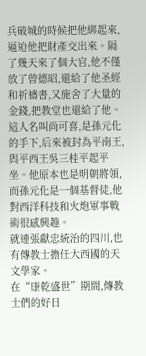兵破城的時候把他綁起來,逼迫他把財產交出來。隔了幾天來了個大官,他不僅放了曾德昭,還給了他圣經和祈禱書,又施舍了大量的金錢,把教堂也還給了他。
這人名叫尚可喜,是孫元化的手下,后來被封為平南王,與平西王吳三桂平起平坐。他原本也是明朝將領,而孫元化是一個基督徒,他對西洋科技和火炮軍事戰術很感興趣。
就連張獻忠統治的四川,也有傳教士擔任大西國的天文學家。
在“康乾盛世”期間,傳教士們的好日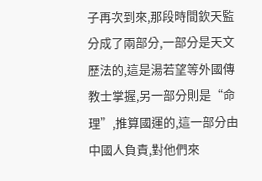子再次到來,那段時間欽天監分成了兩部分,一部分是天文歷法的,這是湯若望等外國傳教士掌握,另一部分則是“命理”,推算國運的,這一部分由中國人負責,對他們來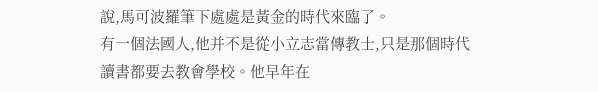說,馬可波羅筆下處處是黃金的時代來臨了。
有一個法國人,他并不是從小立志當傳教士,只是那個時代讀書都要去教會學校。他早年在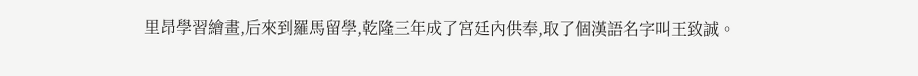里昂學習繪畫,后來到羅馬留學,乾隆三年成了宮廷內供奉,取了個漢語名字叫王致誠。